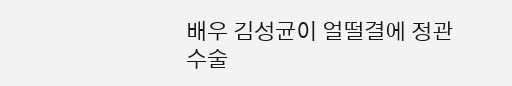배우 김성균이 얼떨결에 정관수술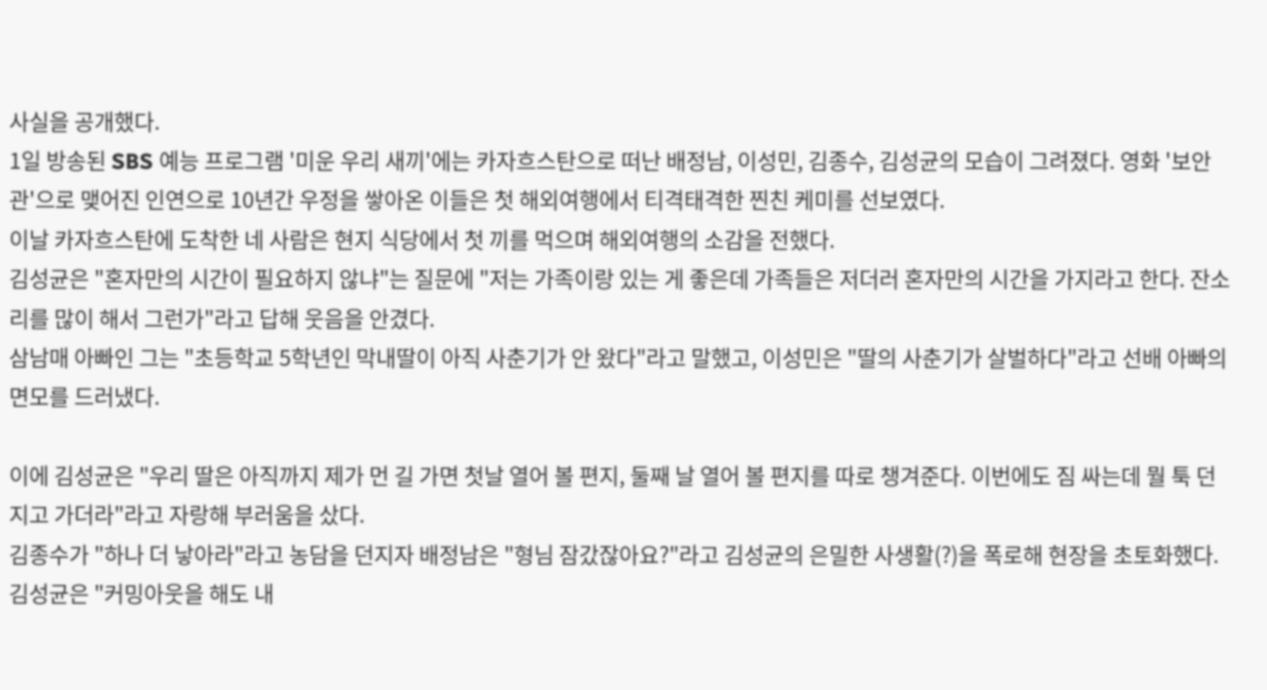사실을 공개했다.
1일 방송된 SBS 예능 프로그램 '미운 우리 새끼'에는 카자흐스탄으로 떠난 배정남, 이성민, 김종수, 김성균의 모습이 그려졌다. 영화 '보안관'으로 맺어진 인연으로 10년간 우정을 쌓아온 이들은 첫 해외여행에서 티격태격한 찐친 케미를 선보였다.
이날 카자흐스탄에 도착한 네 사람은 현지 식당에서 첫 끼를 먹으며 해외여행의 소감을 전했다.
김성균은 "혼자만의 시간이 필요하지 않냐"는 질문에 "저는 가족이랑 있는 게 좋은데 가족들은 저더러 혼자만의 시간을 가지라고 한다. 잔소리를 많이 해서 그런가"라고 답해 웃음을 안겼다.
삼남매 아빠인 그는 "초등학교 5학년인 막내딸이 아직 사춘기가 안 왔다"라고 말했고, 이성민은 "딸의 사춘기가 살벌하다"라고 선배 아빠의 면모를 드러냈다.

이에 김성균은 "우리 딸은 아직까지 제가 먼 길 가면 첫날 열어 볼 편지, 둘째 날 열어 볼 편지를 따로 챙겨준다. 이번에도 짐 싸는데 뭘 툭 던지고 가더라"라고 자랑해 부러움을 샀다.
김종수가 "하나 더 낳아라"라고 농담을 던지자 배정남은 "형님 잠갔잖아요?"라고 김성균의 은밀한 사생활(?)을 폭로해 현장을 초토화했다.
김성균은 "커밍아웃을 해도 내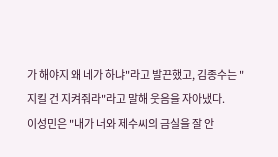가 해야지 왜 네가 하냐"라고 발끈했고, 김종수는 "지킬 건 지켜줘라"라고 말해 웃음을 자아냈다.
이성민은 "내가 너와 제수씨의 금실을 잘 안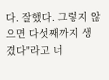다. 잘했다. 그렇지 않으면 다섯째까지 생겼다"라고 너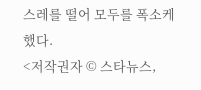스레를 떨어 모두를 폭소케 했다.
<저작권자 © 스타뉴스,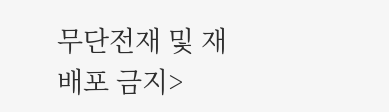무단전재 및 재배포 금지>